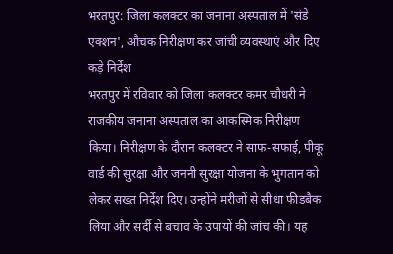भरतपुर: जिला कलक्टर का जनाना अस्पताल में 'संडे एक्शन', औचक निरीक्षण कर जांची व्यवस्थाएं और दिए कड़े निर्देश
भरतपुर में रविवार को जिला कलक्टर कमर चौधरी ने राजकीय जनाना अस्पताल का आकस्मिक निरीक्षण किया। निरीक्षण के दौरान कलक्टर ने साफ-सफाई, पीकू वार्ड की सुरक्षा और जननी सुरक्षा योजना के भुगतान को लेकर सख्त निर्देश दिए। उन्होंने मरीजों से सीधा फीडबैक लिया और सर्दी से बचाव के उपायों की जांच की। यह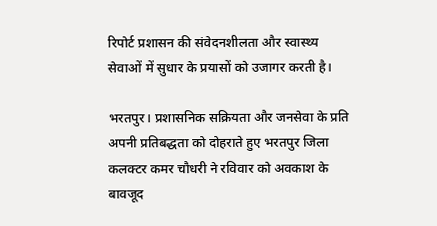रिपोर्ट प्रशासन की संवेदनशीलता और स्वास्थ्य सेवाओं में सुधार के प्रयासों को उजागर करती है।

भरतपुर। प्रशासनिक सक्रियता और जनसेवा के प्रति अपनी प्रतिबद्धता को दोहराते हुए भरतपुर जिला कलक्टर कमर चौधरी ने रविवार को अवकाश के बावजूद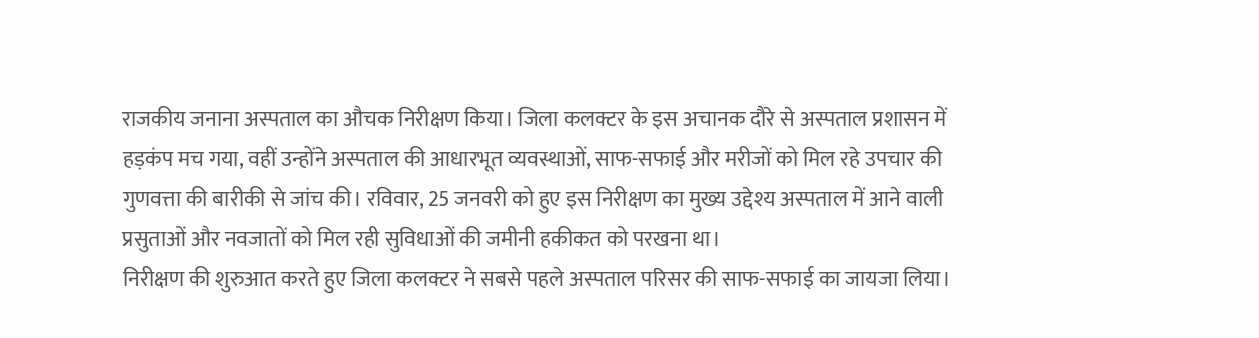राजकीय जनाना अस्पताल का औचक निरीक्षण किया। जिला कलक्टर के इस अचानक दौरे से अस्पताल प्रशासन में हड़कंप मच गया, वहीं उन्होंने अस्पताल की आधारभूत व्यवस्थाओं, साफ-सफाई और मरीजों को मिल रहे उपचार की गुणवत्ता की बारीकी से जांच की। रविवार, 25 जनवरी को हुए इस निरीक्षण का मुख्य उद्देश्य अस्पताल में आने वाली प्रसुताओं और नवजातों को मिल रही सुविधाओं की जमीनी हकीकत को परखना था।
निरीक्षण की शुरुआत करते हुए जिला कलक्टर ने सबसे पहले अस्पताल परिसर की साफ-सफाई का जायजा लिया।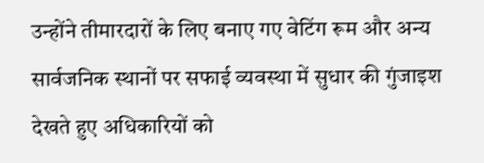उन्होंने तीमारदारों के लिए बनाए गए वेटिंग रूम और अन्य सार्वजनिक स्थानों पर सफाई व्यवस्था में सुधार की गुंजाइश देखते हुए अधिकारियों को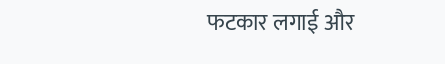फटकार लगाई और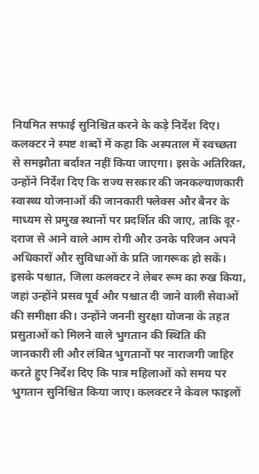नियमित सफाई सुनिश्चित करने के कड़े निर्देश दिए। कलक्टर ने स्पष्ट शब्दों में कहा कि अस्पताल में स्वच्छता से समझौता बर्दाश्त नहीं किया जाएगा। इसके अतिरिक्त, उन्होंने निर्देश दिए कि राज्य सरकार की जनकल्याणकारी स्वास्थ्य योजनाओं की जानकारी फ्लेक्स और बैनर के माध्यम से प्रमुख स्थानों पर प्रदर्शित की जाए, ताकि दूर-दराज से आने वाले आम रोगी और उनके परिजन अपने अधिकारों और सुविधाओं के प्रति जागरूक हो सकें।
इसके पश्चात, जिला कलक्टर ने लेबर रूम का रुख किया, जहां उन्होंने प्रसव पूर्व और पश्चात दी जाने वाली सेवाओं की समीक्षा की। उन्होंने जननी सुरक्षा योजना के तहत प्रसुताओं को मिलने वाले भुगतान की स्थिति की जानकारी ली और लंबित भुगतानों पर नाराजगी जाहिर करते हुए निर्देश दिए कि पात्र महिलाओं को समय पर भुगतान सुनिश्चित किया जाए। कलक्टर ने केवल फाइलों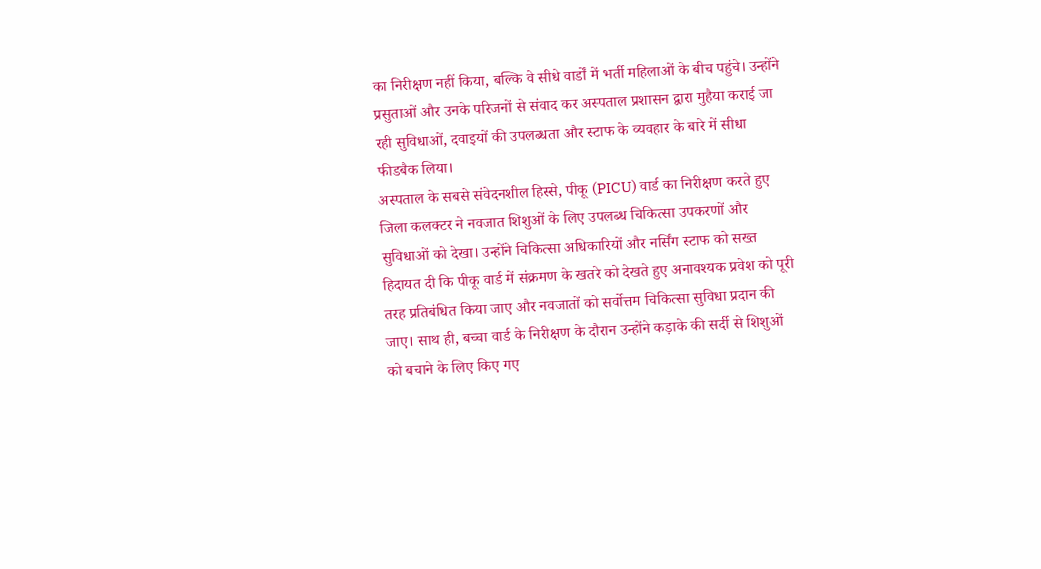का निरीक्षण नहीं किया, बल्कि वे सीधे वार्डों में भर्ती महिलाओं के बीच पहुंचे। उन्होंने प्रसुताओं और उनके परिजनों से संवाद कर अस्पताल प्रशासन द्वारा मुहैया कराई जा रही सुविधाओं, दवाइयों की उपलब्धता और स्टाफ के व्यवहार के बारे में सीधा फीडबैक लिया।
अस्पताल के सबसे संवेदनशील हिस्से, पीकू (PICU) वार्ड का निरीक्षण करते हुए जिला कलक्टर ने नवजात शिशुओं के लिए उपलब्ध चिकित्सा उपकरणों और सुविधाओं को देखा। उन्होंने चिकित्सा अधिकारियों और नर्सिंग स्टाफ को सख्त हिदायत दी कि पीकू वार्ड में संक्रमण के खतरे को देखते हुए अनावश्यक प्रवेश को पूरी तरह प्रतिबंधित किया जाए और नवजातों को सर्वोत्तम चिकित्सा सुविधा प्रदान की जाए। साथ ही, बच्चा वार्ड के निरीक्षण के दौरान उन्होंने कड़ाके की सर्दी से शिशुओं को बचाने के लिए किए गए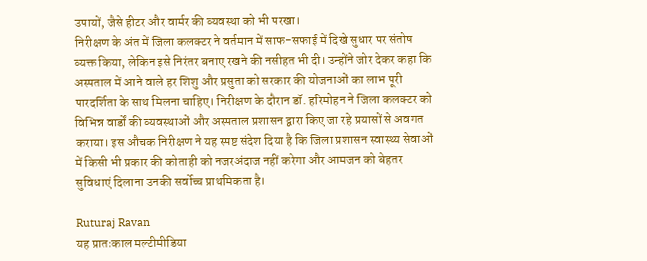उपायों, जैसे हीटर और वार्मर की व्यवस्था को भी परखा।
निरीक्षण के अंत में जिला कलक्टर ने वर्तमान में साफ-सफाई में दिखे सुधार पर संतोष व्यक्त किया, लेकिन इसे निरंतर बनाए रखने की नसीहत भी दी। उन्होंने जोर देकर कहा कि अस्पताल में आने वाले हर शिशु और प्रसुता को सरकार की योजनाओं का लाभ पूरी पारदर्शिता के साथ मिलना चाहिए। निरीक्षण के दौरान डॉ. हरिमोहन ने जिला कलक्टर को विभिन्न वार्डों की व्यवस्थाओं और अस्पताल प्रशासन द्वारा किए जा रहे प्रयासों से अवगत कराया। इस औचक निरीक्षण ने यह स्पष्ट संदेश दिया है कि जिला प्रशासन स्वास्थ्य सेवाओं में किसी भी प्रकार की कोताही को नजरअंदाज नहीं करेगा और आमजन को बेहतर सुविधाएं दिलाना उनकी सर्वोच्च प्राथमिकता है।

Ruturaj Ravan
यह प्रातःकाल मल्टीमीडिया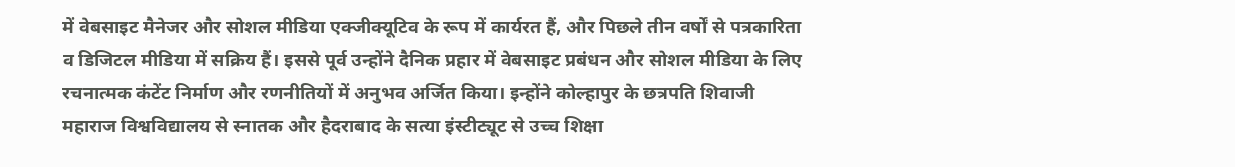में वेबसाइट मैनेजर और सोशल मीडिया एक्जीक्यूटिव के रूप में कार्यरत हैं, और पिछले तीन वर्षों से पत्रकारिता व डिजिटल मीडिया में सक्रिय हैं। इससे पूर्व उन्होंने दैनिक प्रहार में वेबसाइट प्रबंधन और सोशल मीडिया के लिए रचनात्मक कंटेंट निर्माण और रणनीतियों में अनुभव अर्जित किया। इन्होंने कोल्हापुर के छत्रपति शिवाजी महाराज विश्वविद्यालय से स्नातक और हैदराबाद के सत्या इंस्टीट्यूट से उच्च शिक्षा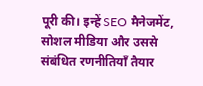पूरी की। इन्हें SEO मैनेजमेंट, सोशल मीडिया और उससे संबंधित रणनीतियाँ तैयार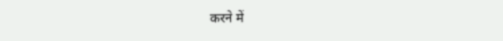करने में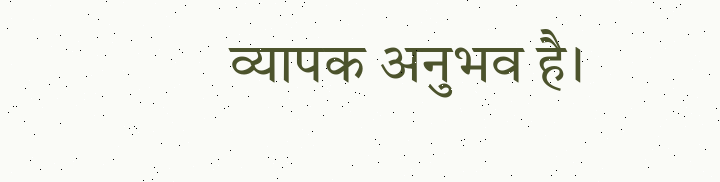व्यापक अनुभव है।